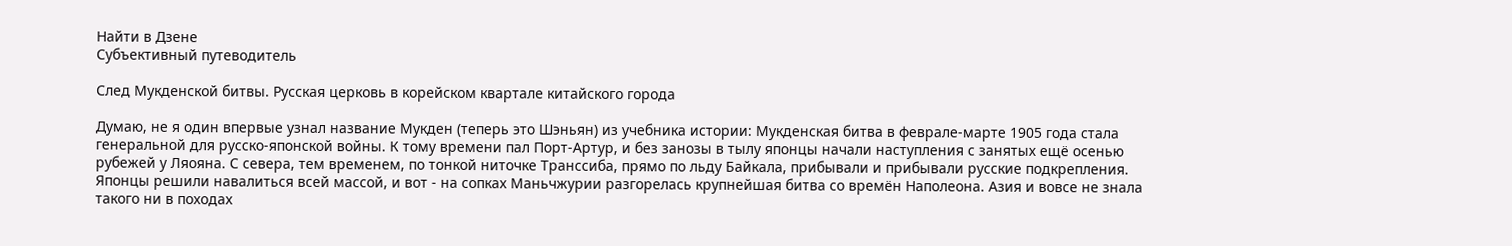Найти в Дзене
Субъективный путеводитель

След Мукденской битвы. Русская церковь в корейском квартале китайского города

Думаю, не я один впервые узнал название Мукден (теперь это Шэньян) из учебника истории: Мукденская битва в феврале-марте 1905 года стала генеральной для русско-японской войны. К тому времени пал Порт-Артур, и без занозы в тылу японцы начали наступления с занятых ещё осенью рубежей у Ляояна. С севера, тем временем, по тонкой ниточке Транссиба, прямо по льду Байкала, прибывали и прибывали русские подкрепления. Японцы решили навалиться всей массой, и вот - на сопках Маньчжурии разгорелась крупнейшая битва со времён Наполеона. Азия и вовсе не знала такого ни в походах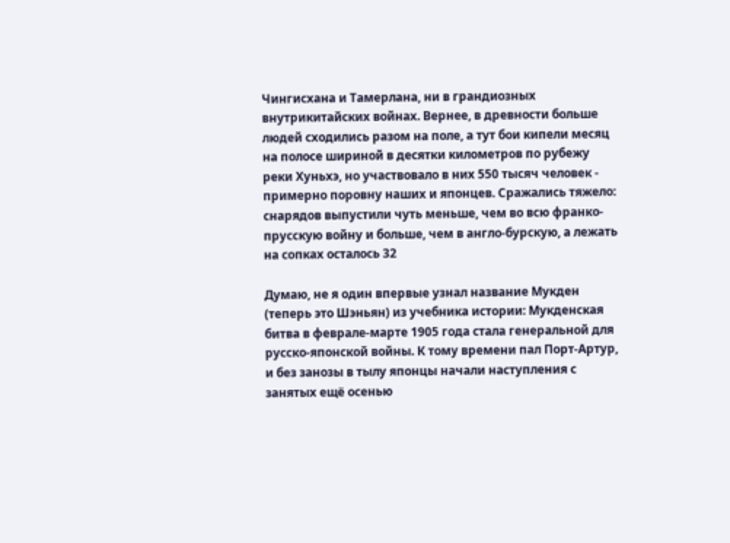Чингисхана и Тамерлана, ни в грандиозных внутрикитайских войнах. Вернее, в древности больше людей сходились разом на поле, а тут бои кипели месяц на полосе шириной в десятки километров по рубежу реки Хуньхэ, но участвовало в них 550 тысяч человек - примерно поровну наших и японцев. Сражались тяжело: снарядов выпустили чуть меньше, чем во всю франко-прусскую войну и больше, чем в англо-бурскую, а лежать на сопках осталось 32

Думаю, не я один впервые узнал название Мукден (теперь это Шэньян) из учебника истории: Мукденская битва в феврале-марте 1905 года стала генеральной для русско-японской войны. К тому времени пал Порт-Артур, и без занозы в тылу японцы начали наступления с занятых ещё осенью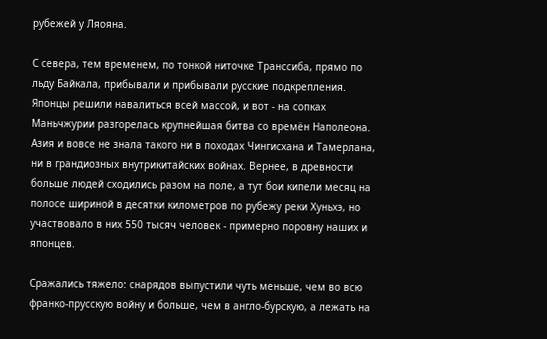рубежей у Ляояна.

С севера, тем временем, по тонкой ниточке Транссиба, прямо по льду Байкала, прибывали и прибывали русские подкрепления. Японцы решили навалиться всей массой, и вот - на сопках Маньчжурии разгорелась крупнейшая битва со времён Наполеона. Азия и вовсе не знала такого ни в походах Чингисхана и Тамерлана, ни в грандиозных внутрикитайских войнах. Вернее, в древности больше людей сходились разом на поле, а тут бои кипели месяц на полосе шириной в десятки километров по рубежу реки Хуньхэ, но участвовало в них 550 тысяч человек - примерно поровну наших и японцев.

Сражались тяжело: снарядов выпустили чуть меньше, чем во всю франко-прусскую войну и больше, чем в англо-бурскую, а лежать на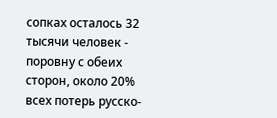сопках осталось 32 тысячи человек - поровну с обеих сторон, около 20% всех потерь русско-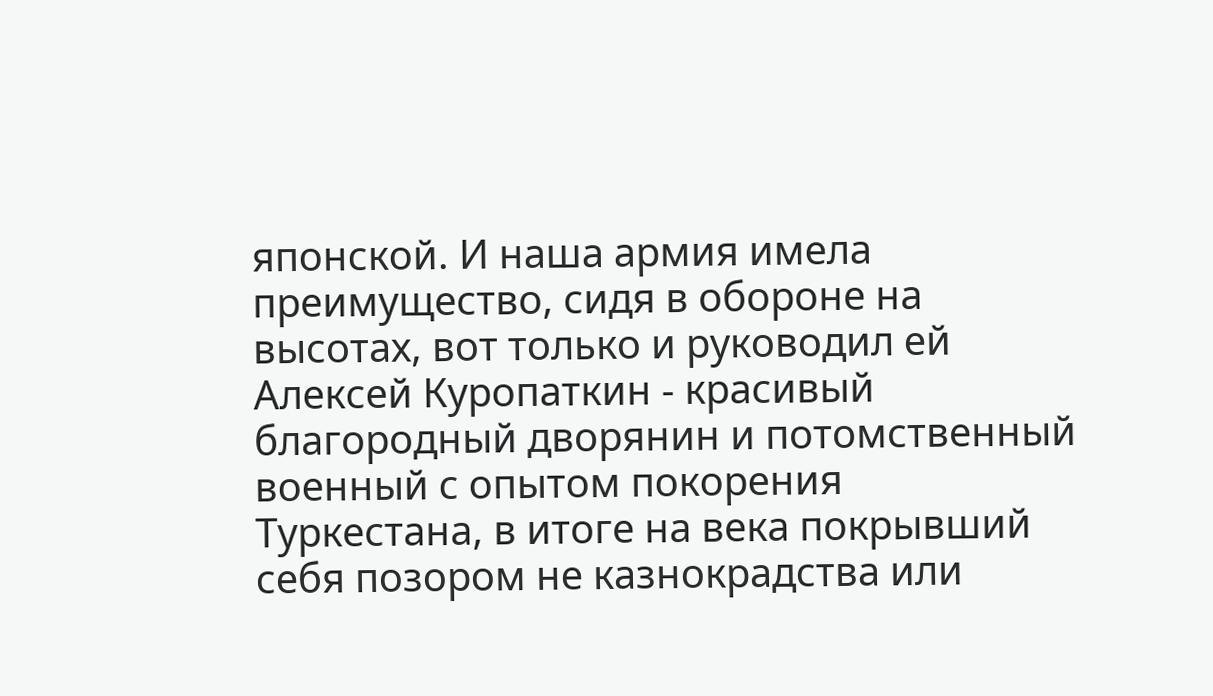японской. И наша армия имела преимущество, сидя в обороне на высотах, вот только и руководил ей Алексей Куропаткин - красивый благородный дворянин и потомственный военный с опытом покорения Туркестана, в итоге на века покрывший себя позором не казнокрадства или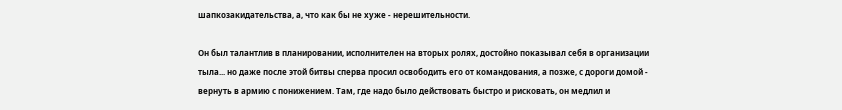шапкозакидательства, а, что как бы не хуже - нерешительности.

Он был талантлив в планировании, исполнителен на вторых ролях, достойно показывал себя в организации тыла... но даже после этой битвы сперва просил освободить его от командования, а позже, с дороги домой - вернуть в армию с понижением. Там, где надо было действовать быстро и рисковать, он медлил и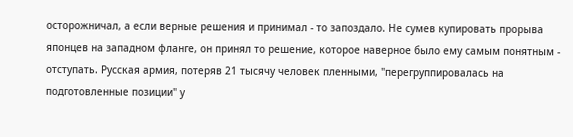осторожничал, а если верные решения и принимал - то запоздало. Не сумев купировать прорыва японцев на западном фланге, он принял то решение, которое наверное было ему самым понятным - отступать. Русская армия, потеряв 21 тысячу человек пленными, "перегруппировалась на подготовленные позиции" у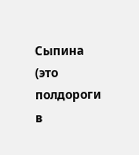Сыпина (это полдороги в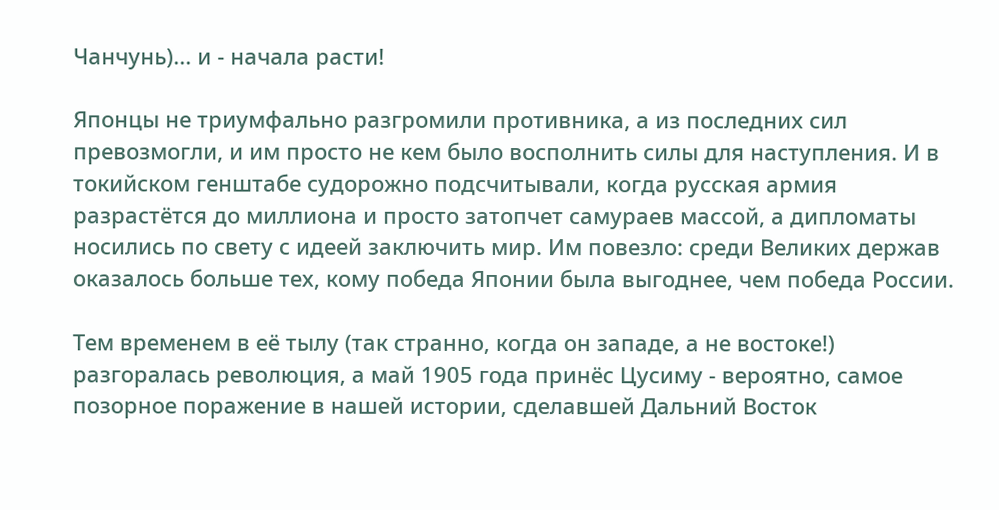Чанчунь)... и - начала расти!

Японцы не триумфально разгромили противника, а из последних сил превозмогли, и им просто не кем было восполнить силы для наступления. И в токийском генштабе судорожно подсчитывали, когда русская армия разрастётся до миллиона и просто затопчет самураев массой, а дипломаты носились по свету с идеей заключить мир. Им повезло: среди Великих держав оказалось больше тех, кому победа Японии была выгоднее, чем победа России.

Тем временем в её тылу (так странно, когда он западе, а не востоке!) разгоралась революция, а май 1905 года принёс Цусиму - вероятно, самое позорное поражение в нашей истории, сделавшей Дальний Восток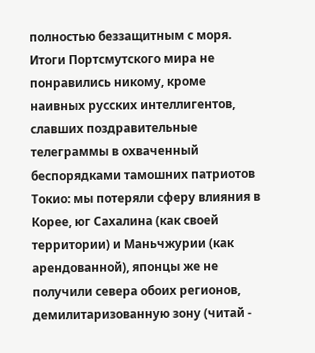полностью беззащитным с моря. Итоги Портсмутского мира не понравились никому, кроме наивных русских интеллигентов, славших поздравительные телеграммы в охваченный беспорядками тамошних патриотов Токио: мы потеряли сферу влияния в Корее, юг Сахалина (как своей территории) и Маньчжурии (как арендованной), японцы же не получили севера обоих регионов, демилитаризованную зону (читай -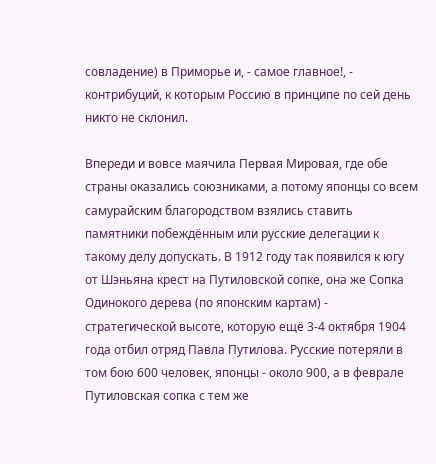совладение) в Приморье и, - самое главное!, - контрибуций, к которым Россию в принципе по сей день никто не склонил.

Впереди и вовсе маячила Первая Мировая, где обе страны оказались союзниками, а потому японцы со всем самурайским благородством взялись ставить памятники побеждённым или русские делегации к такому делу допускать. В 1912 году так появился к югу от Шэньяна крест на Путиловской сопке, она же Сопка Одинокого дерева (по японским картам) - стратегической высоте, которую ещё 3-4 октября 1904 года отбил отряд Павла Путилова. Русские потеряли в том бою 600 человек, японцы - около 900, а в феврале Путиловская сопка с тем же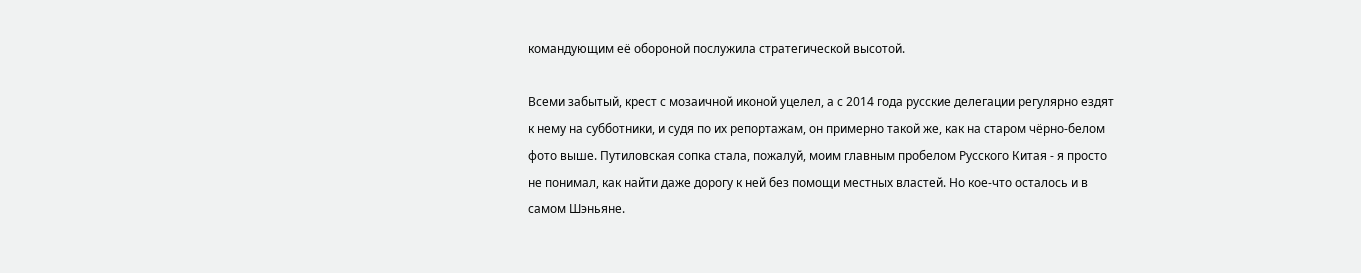командующим её обороной послужила стратегической высотой.

Всеми забытый, крест с мозаичной иконой уцелел, а с 2014 года русские делегации регулярно ездят к нему на субботники, и судя по их репортажам, он примерно такой же, как на старом чёрно-белом фото выше. Путиловская сопка стала, пожалуй, моим главным пробелом Русского Китая - я просто не понимал, как найти даже дорогу к ней без помощи местных властей. Но кое-что осталось и в самом Шэньяне.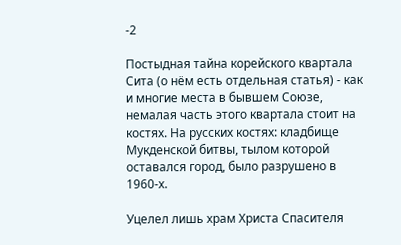-2

Постыдная тайна корейского квартала Сита (о нём есть отдельная статья) - как и многие места в бывшем Союзе, немалая часть этого квартала стоит на костях. На русских костях: кладбище Мукденской битвы, тылом которой оставался город, было разрушено в 1960-х.

Уцелел лишь храм Христа Спасителя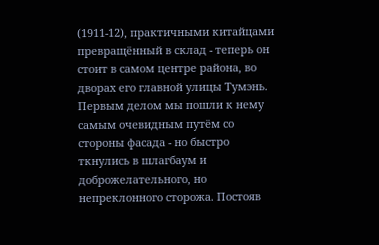(1911-12), практичными китайцами превращённый в склад - теперь он стоит в самом центре района, во дворах его главной улицы Тумэнь. Первым делом мы пошли к нему самым очевидным путём со стороны фасада - но быстро ткнулись в шлагбаум и доброжелательного, но непреклонного сторожа. Постояв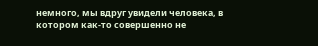немного, мы вдруг увидели человека, в котором как-то совершенно не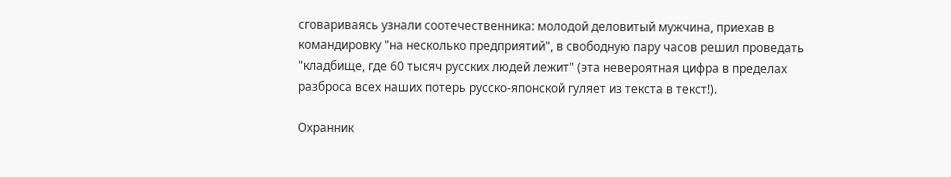сговариваясь узнали соотечественника: молодой деловитый мужчина, приехав в командировку "на несколько предприятий", в свободную пару часов решил проведать "кладбище, где 60 тысяч русских людей лежит" (эта невероятная цифра в пределах разброса всех наших потерь русско-японской гуляет из текста в текст!).

Охранник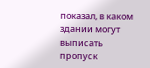показал, в каком здании могут выписать пропуск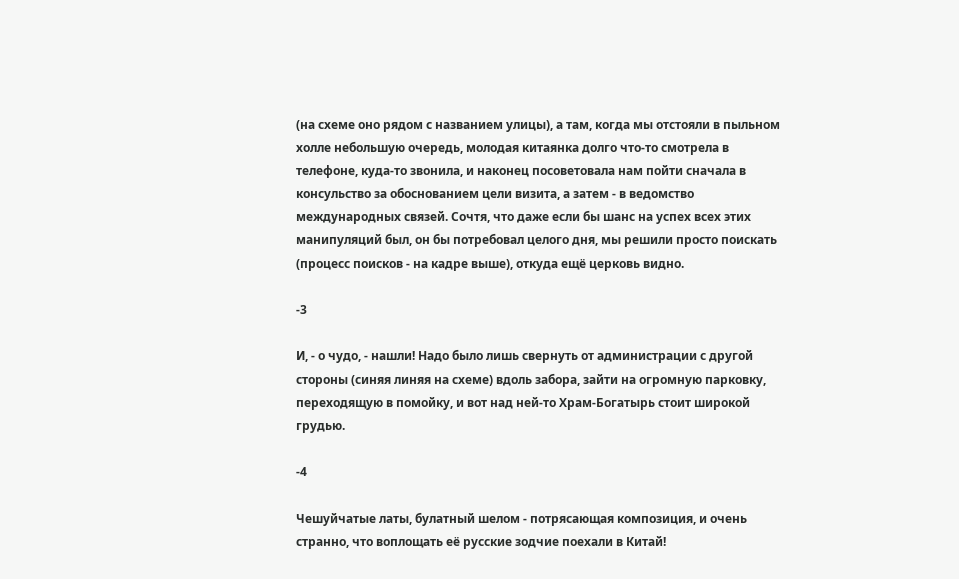(на схеме оно рядом с названием улицы), а там, когда мы отстояли в пыльном холле небольшую очередь, молодая китаянка долго что-то смотрела в телефоне, куда-то звонила, и наконец посоветовала нам пойти сначала в консульство за обоснованием цели визита, а затем - в ведомство международных связей. Сочтя, что даже если бы шанс на успех всех этих манипуляций был, он бы потребовал целого дня, мы решили просто поискать (процесс поисков - на кадре выше), откуда ещё церковь видно.

-3

И, - о чудо, - нашли! Надо было лишь свернуть от администрации с другой стороны (синяя линяя на схеме) вдоль забора, зайти на огромную парковку, переходящую в помойку, и вот над ней-то Храм-Богатырь стоит широкой грудью.

-4

Чешуйчатые латы, булатный шелом - потрясающая композиция, и очень странно, что воплощать её русские зодчие поехали в Китай!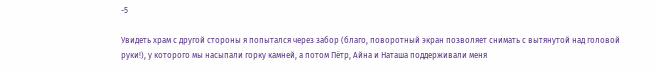-5

Увидеть храм с другой стороны я попытался через забор (благо, поворотный экран позволяет снимать с вытянутой над головой руки!), у которого мы насыпали горку камней, а потом Пётр, Айна и Наташа поддерживали меня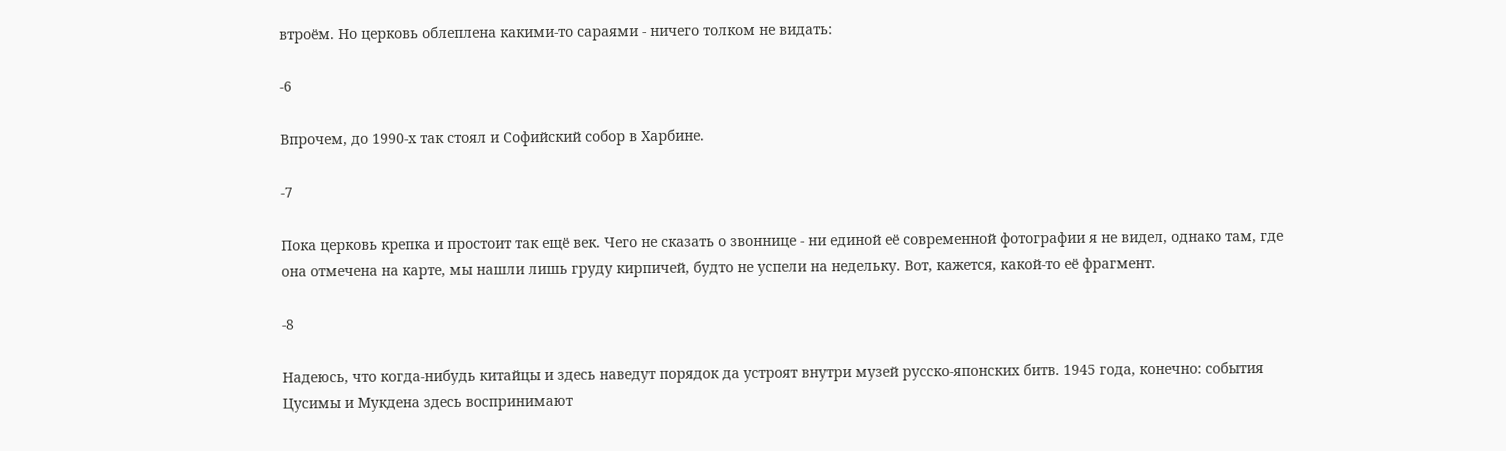втроём. Но церковь облеплена какими-то сараями - ничего толком не видать:

-6

Впрочем, до 1990-х так стоял и Софийский собор в Харбине.

-7

Пока церковь крепка и простоит так ещё век. Чего не сказать о звоннице - ни единой её современной фотографии я не видел, однако там, где она отмечена на карте, мы нашли лишь груду кирпичей, будто не успели на недельку. Вот, кажется, какой-то её фрагмент.

-8

Надеюсь, что когда-нибудь китайцы и здесь наведут порядок да устроят внутри музей русско-японских битв. 1945 года, конечно: события Цусимы и Мукдена здесь воспринимают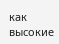как высокие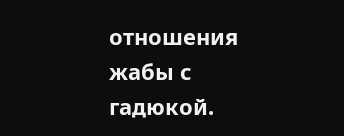отношения жабы с гадюкой.